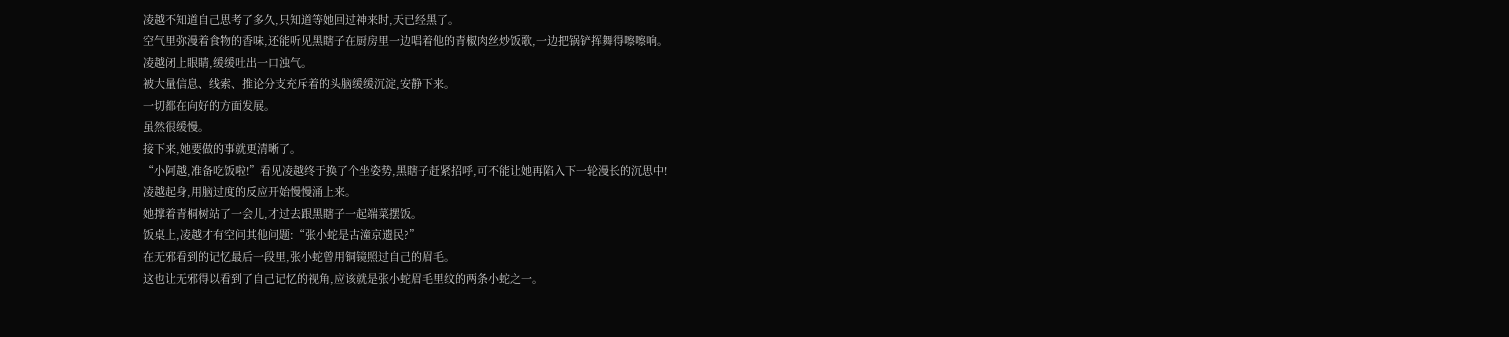凌越不知道自己思考了多久,只知道等她回过神来时,天已经黑了。
空气里弥漫着食物的香味,还能听见黑瞎子在厨房里一边唱着他的青椒肉丝炒饭歌,一边把锅铲挥舞得嚓嚓响。
凌越闭上眼睛,缓缓吐出一口浊气。
被大量信息、线索、推论分支充斥着的头脑缓缓沉淀,安静下来。
一切都在向好的方面发展。
虽然很缓慢。
接下来,她要做的事就更清晰了。
“小阿越,准备吃饭啦!”看见凌越终于换了个坐姿势,黑瞎子赶紧招呼,可不能让她再陷入下一轮漫长的沉思中!
凌越起身,用脑过度的反应开始慢慢涌上来。
她撑着青桐树站了一会儿,才过去跟黑瞎子一起端菜摆饭。
饭桌上,凌越才有空问其他问题:“张小蛇是古潼京遗民?”
在无邪看到的记忆最后一段里,张小蛇曾用铜镜照过自己的眉毛。
这也让无邪得以看到了自己记忆的视角,应该就是张小蛇眉毛里纹的两条小蛇之一。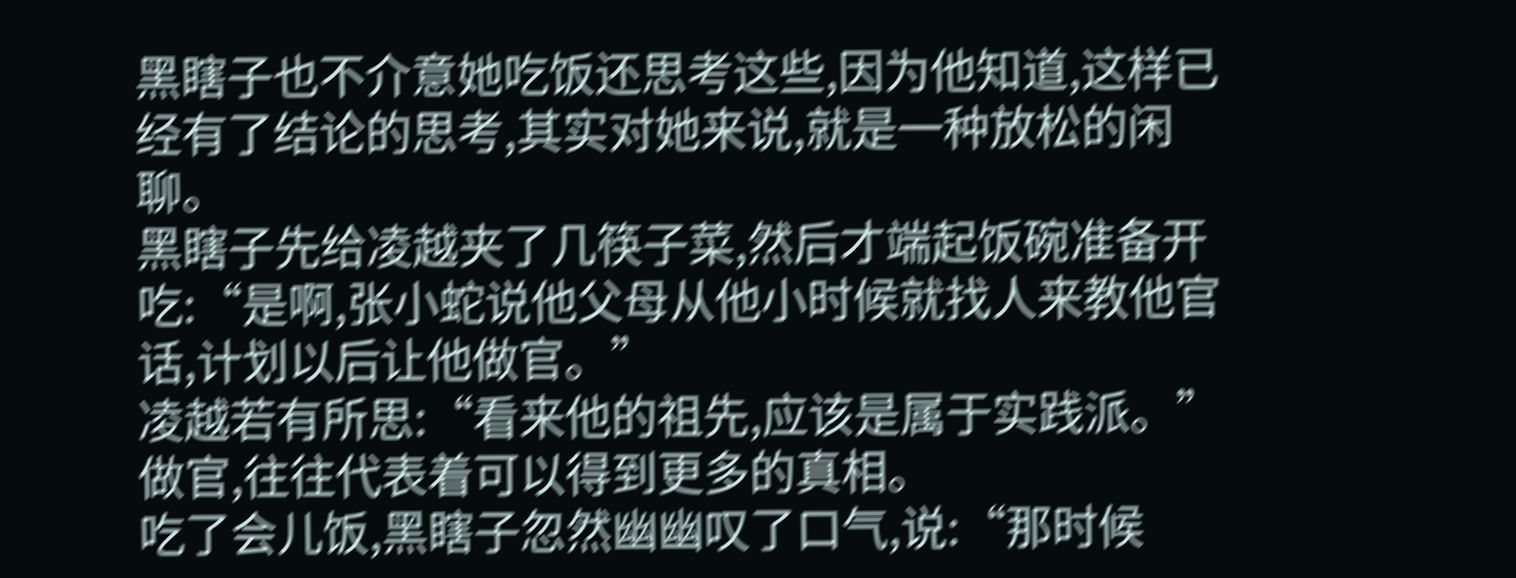黑瞎子也不介意她吃饭还思考这些,因为他知道,这样已经有了结论的思考,其实对她来说,就是一种放松的闲聊。
黑瞎子先给凌越夹了几筷子菜,然后才端起饭碗准备开吃:“是啊,张小蛇说他父母从他小时候就找人来教他官话,计划以后让他做官。”
凌越若有所思:“看来他的祖先,应该是属于实践派。”
做官,往往代表着可以得到更多的真相。
吃了会儿饭,黑瞎子忽然幽幽叹了口气,说:“那时候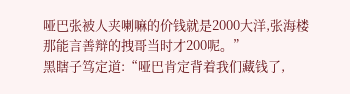哑巴张被人夹喇嘛的价钱就是2000大洋,张海楼那能言善辩的拽哥当时才200呢。”
黑瞎子笃定道:“哑巴肯定背着我们藏钱了,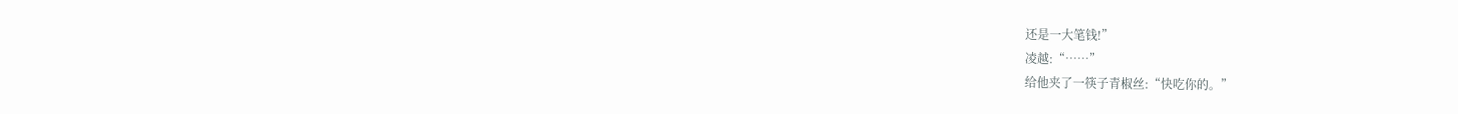还是一大笔钱!”
凌越:“……”
给他夹了一筷子青椒丝:“快吃你的。”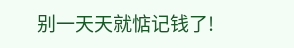别一天天就惦记钱了!